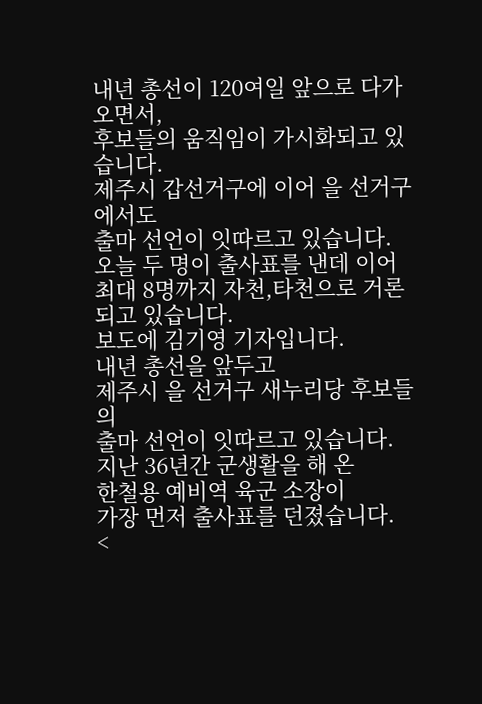내년 총선이 120여일 앞으로 다가오면서,
후보들의 움직임이 가시화되고 있습니다.
제주시 갑선거구에 이어 을 선거구에서도
출마 선언이 잇따르고 있습니다.
오늘 두 명이 출사표를 낸데 이어
최대 8명까지 자천,타천으로 거론되고 있습니다.
보도에 김기영 기자입니다.
내년 총선을 앞두고
제주시 을 선거구 새누리당 후보들의
출마 선언이 잇따르고 있습니다.
지난 36년간 군생활을 해 온
한철용 예비역 육군 소장이
가장 먼저 출사표를 던졌습니다.
<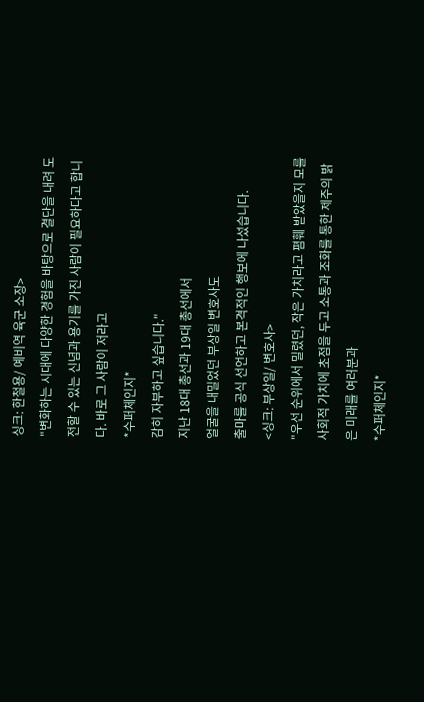싱크: 한철용/ 예비역 육군 소장>
"변화하는 시대에 다양한 경험을 바탕으로 결단을 내려 도전할 수 있는 신념과 용기를 가진 사람이 필요하다고 합니다. 바로 그 사람이 저라고
*수퍼체인지*
감히 자부하고 싶습니다."
지난 18대 총선과 19대 총선에서
얼굴을 내밀었던 부상일 변호사도
출마를 공식 선언하고 본격적인 행보에 나섰습니다.
<싱크: 부상일/ 변호사>
"우선 순위에서 밀렸던, 작은 가치라고 폄훼 받았을지 모를 사회적 가치에 초점을 두고 소통과 조화를 통한 제주의 밝은 미래를 여러분과
*수퍼체인지*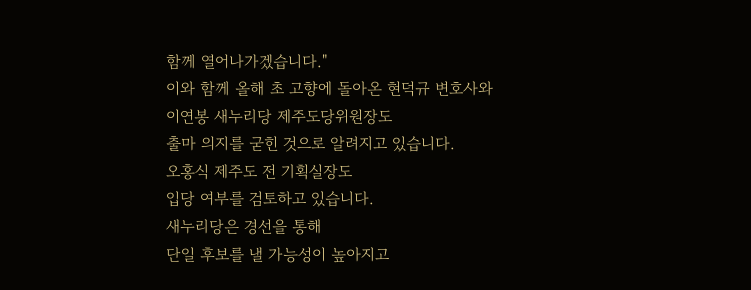함께 열어나가겠습니다."
이와 함께 올해 초 고향에 돌아온 현덕규 변호사와
이연봉 새누리당 제주도당위원장도
출마 의지를 굳힌 것으로 알려지고 있습니다.
오홍식 제주도 전 기획실장도
입당 여부를 검토하고 있습니다.
새누리당은 경선을 통해
단일 후보를 낼 가능성이 높아지고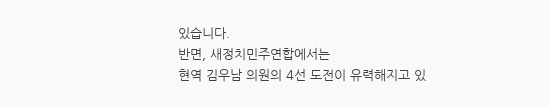있습니다.
반면, 새정치민주연합에서는
현역 김우남 의원의 4선 도전이 유력해지고 있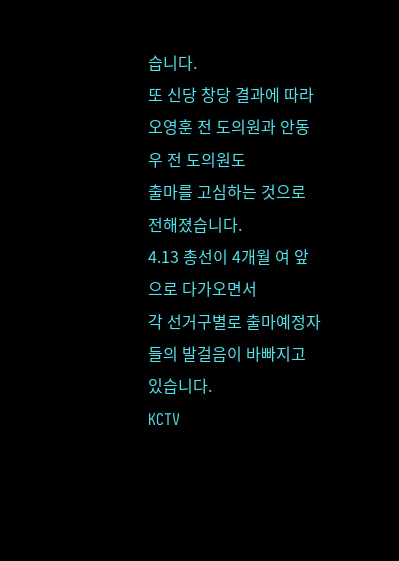습니다.
또 신당 창당 결과에 따라
오영훈 전 도의원과 안동우 전 도의원도
출마를 고심하는 것으로 전해졌습니다.
4.13 총선이 4개월 여 앞으로 다가오면서
각 선거구별로 출마예정자들의 발걸음이 바빠지고 있습니다.
KCTV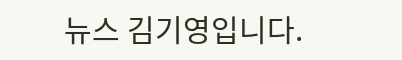뉴스 김기영입니다.